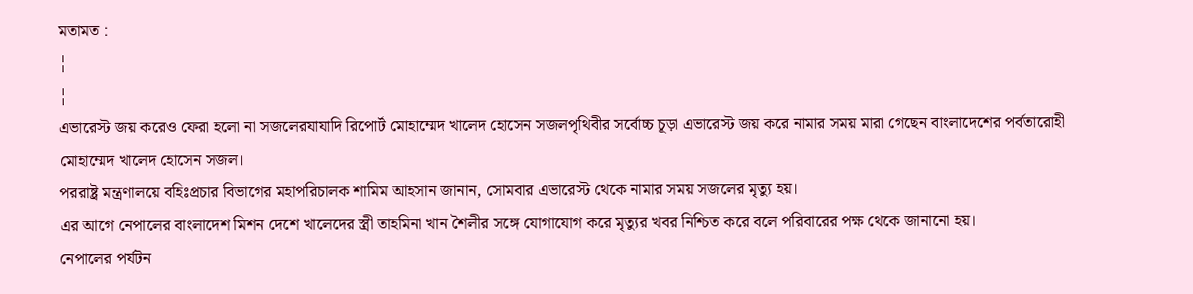মতামত :
¦
¦
এভারেস্ট জয় করেও ফেরা হলো না সজলেরযাযাদি রিপোর্ট মোহাম্মেদ খালেদ হোসেন সজলপৃথিবীর সর্বোচ্চ চূড়া এভারেস্ট জয় করে নামার সময় মারা গেছেন বাংলাদেশের পর্বতারোহী মোহাম্মেদ খালেদ হোসেন সজল।
পররাষ্ট্র মন্ত্রণালয়ে বহিঃপ্রচার বিভাগের মহাপরিচালক শামিম আহসান জানান, সোমবার এভারেস্ট থেকে নামার সময় সজলের মৃত্যু হয়।
এর আগে নেপালের বাংলাদেশ মিশন দেশে খালেদের স্ত্রী তাহমিনা খান শৈলীর সঙ্গে যোগাযোগ করে মৃত্যুর খবর নিশ্চিত করে বলে পরিবারের পক্ষ থেকে জানানো হয়।
নেপালের পর্যটন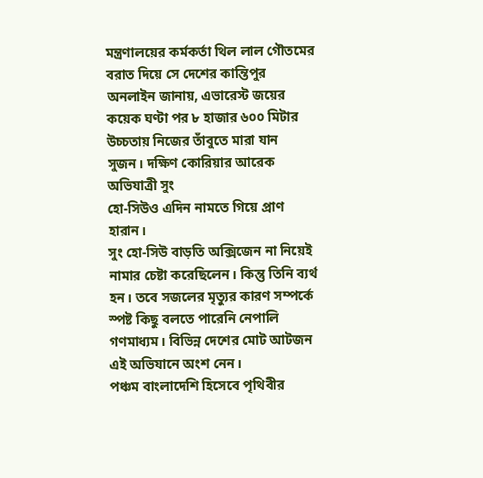মন্ত্রণালয়ের কর্মকর্তা থিল লাল গৌতমের বরাত দিয়ে সে দেশের কান্তিপুর অনলাইন জানায়, এভারেস্ট জয়ের কয়েক ঘণ্টা পর ৮ হাজার ৬০০ মিটার উচ্চতায় নিজের তাঁবুতে মারা যান সুজন। দক্ষিণ কোরিয়ার আরেক অভিযাত্রী সুং
হো-সিউও এদিন নামতে গিয়ে প্রাণ হারান।
সুং হো-সিউ বাড়তি অক্সিজেন না নিয়েই নামার চেষ্টা করেছিলেন। কিন্তু তিনি ব্যর্থ হন। তবে সজলের মৃত্যুর কারণ সম্পর্কে স্পষ্ট কিছু বলতে পারেনি নেপালি গণমাধ্যম। বিভিন্ন দেশের মোট আটজন এই অভিযানে অংশ নেন।
পঞ্চম বাংলাদেশি হিসেবে পৃথিবীর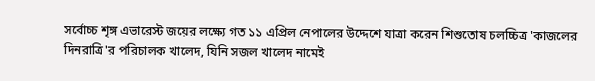সর্বোচ্চ শৃঙ্গ এভারেস্ট জয়ের লক্ষ্যে গত ১১ এপ্রিল নেপালের উদ্দেশে যাত্রা করেন শিশুতোষ চলচ্চিত্র 'কাজলের দিনরাত্রি'র পরিচালক খালেদ, যিনি সজল খালেদ নামেই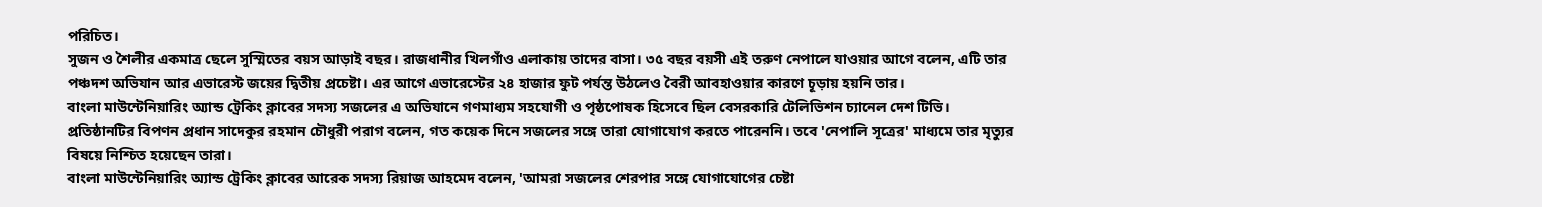পরিচিত।
সুজন ও শৈলীর একমাত্র ছেলে সুস্মিতের বয়স আড়াই বছর। রাজধানীর খিলগাঁও এলাকায় তাদের বাসা। ৩৫ বছর বয়সী এই তরুণ নেপালে যাওয়ার আগে বলেন, এটি তার পঞ্চদশ অভিযান আর এভারেস্ট জয়ের দ্বিতীয় প্রচেষ্টা। এর আগে এভারেস্টের ২৪ হাজার ফুট পর্যন্ত উঠলেও বৈরী আবহাওয়ার কারণে চূড়ায় হয়নি তার।
বাংলা মাউন্টেনিয়ারিং অ্যান্ড ট্রেকিং ক্লাবের সদস্য সজলের এ অভিযানে গণমাধ্যম সহযোগী ও পৃষ্ঠপোষক হিসেবে ছিল বেসরকারি টেলিভিশন চ্যানেল দেশ টিভি।
প্রতিষ্ঠানটির বিপণন প্রধান সাদেকুর রহমান চৌধুরী পরাগ বলেন, গত কয়েক দিনে সজলের সঙ্গে তারা যোগাযোগ করতে পারেননি। তবে 'নেপালি সূত্রের' মাধ্যমে তার মৃত্যুর বিষয়ে নিশ্চিত হয়েছেন তারা।
বাংলা মাউন্টেনিয়ারিং অ্যান্ড ট্রেকিং ক্লাবের আরেক সদস্য রিয়াজ আহমেদ বলেন, 'আমরা সজলের শেরপার সঙ্গে যোগাযোগের চেষ্টা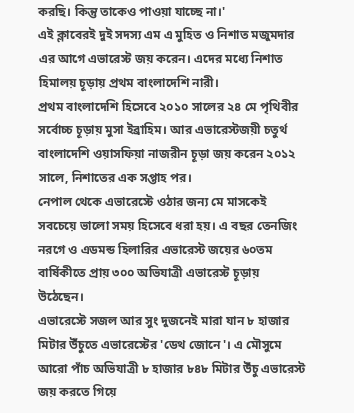করছি। কিন্তু তাকেও পাওয়া যাচ্ছে না।'
এই ক্লাবেরই দুই সদস্য এম এ মুহিত ও নিশাত মজুমদার এর আগে এভারেস্ট জয় করেন। এদের মধ্যে নিশাত হিমালয় চূড়ায় প্রথম বাংলাদেশি নারী।
প্রথম বাংলাদেশি হিসেবে ২০১০ সালের ২৪ মে পৃথিবীর সর্বোচ্চ চূড়ায় মুসা ইব্রাহিম। আর এভারেস্টজয়ী চতুর্থ বাংলাদেশি ওয়াসফিয়া নাজরীন চূড়া জয় করেন ২০১২ সালে, নিশাতের এক সপ্তাহ পর।
নেপাল থেকে এভারেস্টে ওঠার জন্য মে মাসকেই সবচেয়ে ভালো সময় হিসেবে ধরা হয়। এ বছর তেনজিং নরগে ও এডমন্ড হিলারির এভারেস্ট জয়ের ৬০তম বার্ষিকীতে প্রায় ৩০০ অভিযাত্রী এভারেস্ট চূড়ায় উঠেছেন।
এভারেস্টে সজল আর সুং দুজনেই মারা যান ৮ হাজার মিটার উঁচুতে এভারেস্টের 'ডেথ জোনে'। এ মৌসুমে আরো পাঁচ অভিযাত্রী ৮ হাজার ৮৪৮ মিটার উঁচু এভারেস্ট জয় করতে গিয়ে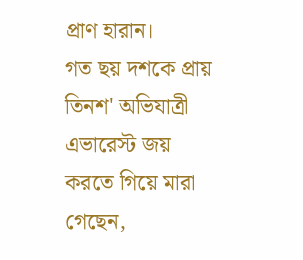প্রাণ হারান।
গত ছয় দশকে প্রায় তিনশ' অভিযাত্রী এভারেস্ট জয় করতে গিয়ে মারা গেছেন,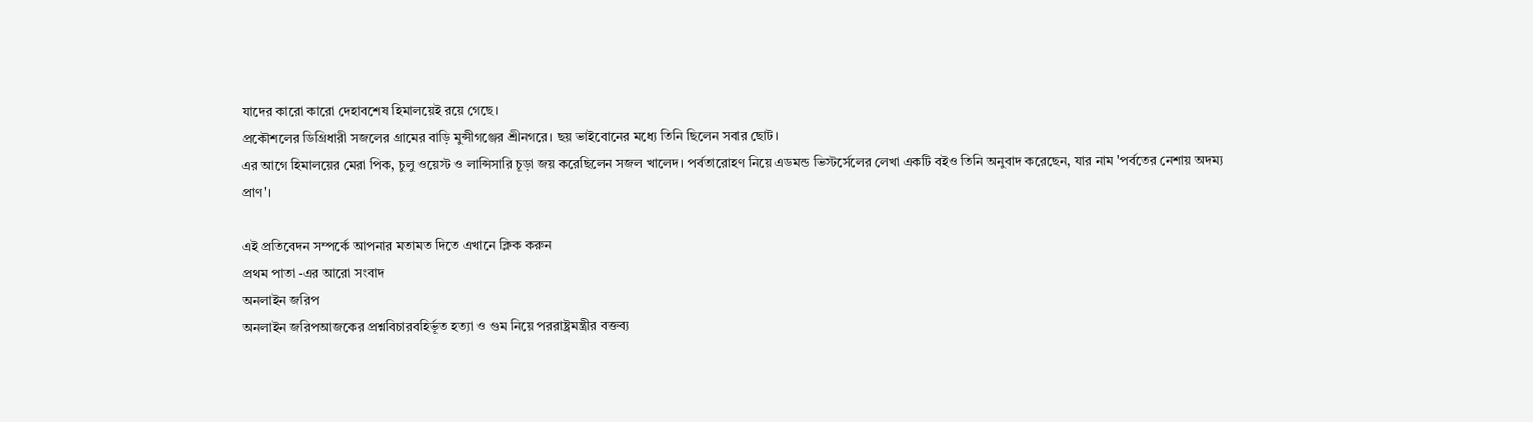যাদের কারো কারো দেহাবশেষ হিমালয়েই রয়ে গেছে।
প্রকৌশলের ডিগ্রিধারী সজলের গ্রামের বাড়ি মুন্সীগঞ্জের শ্রীনগরে। ছয় ভাইবোনের মধ্যে তিনি ছিলেন সবার ছোট।
এর আগে হিমালয়ের মেরা পিক, চুলু ওয়েস্ট ও লান্সিসারি চূড়া জয় করেছিলেন সজল খালেদ। পর্বতারোহণ নিয়ে এডমন্ড ভিস্টর্সেলের লেখা একটি বইও তিনি অনুবাদ করেছেন, যার নাম 'পর্বতের নেশায় অদম্য প্রাণ'।

এই প্রতিবেদন সম্পর্কে আপনার মতামত দিতে এখানে ক্লিক করুন
প্রথম পাতা -এর আরো সংবাদ
অনলাইন জরিপ
অনলাইন জরিপআজকের প্রশ্নবিচারবহির্ভূত হত্যা ও গুম নিয়ে পররাষ্ট্রমন্ত্রীর বক্তব্য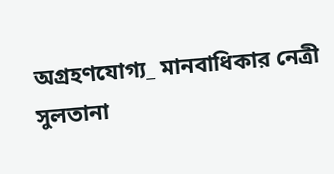অগ্রহণযোগ্য_ মানবাধিকার নেত্রী সুলতানা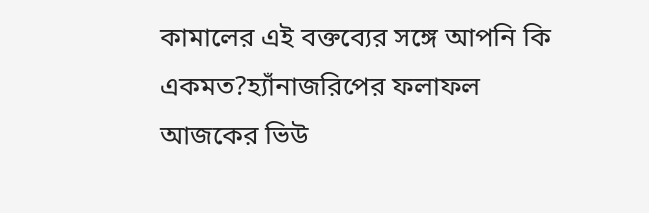কামালের এই বক্তব্যের সঙ্গে আপনি কি একমত?হ্যাঁনাজরিপের ফলাফল
আজকের ভিউ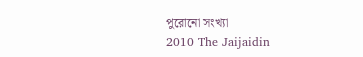পুরোনো সংখ্যা
2010 The Jaijaidin